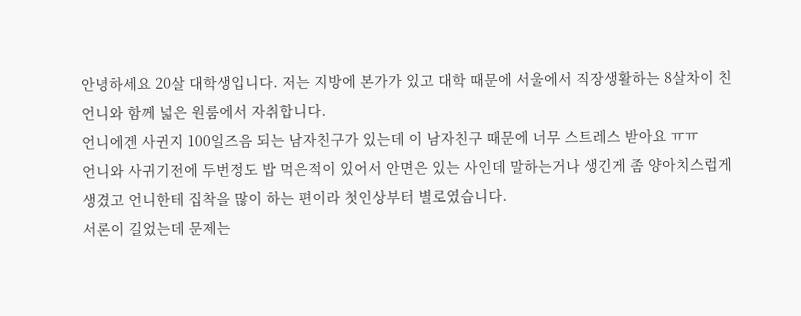안녕하세요 20살 대학생입니다. 저는 지방에 본가가 있고 대학 때문에 서울에서 직장생활하는 8살차이 친언니와 함께 넓은 원룸에서 자취합니다.
언니에겐 사귄지 100일즈음 되는 남자친구가 있는데 이 남자친구 때문에 너무 스트레스 받아요 ㅠㅠ
언니와 사귀기전에 두번정도 밥 먹은적이 있어서 안면은 있는 사인데 말하는거나 생긴게 좀 양아치스럽게 생겼고 언니한테 집착을 많이 하는 편이라 첫인상부터 별로였습니다.
서론이 길었는데 문제는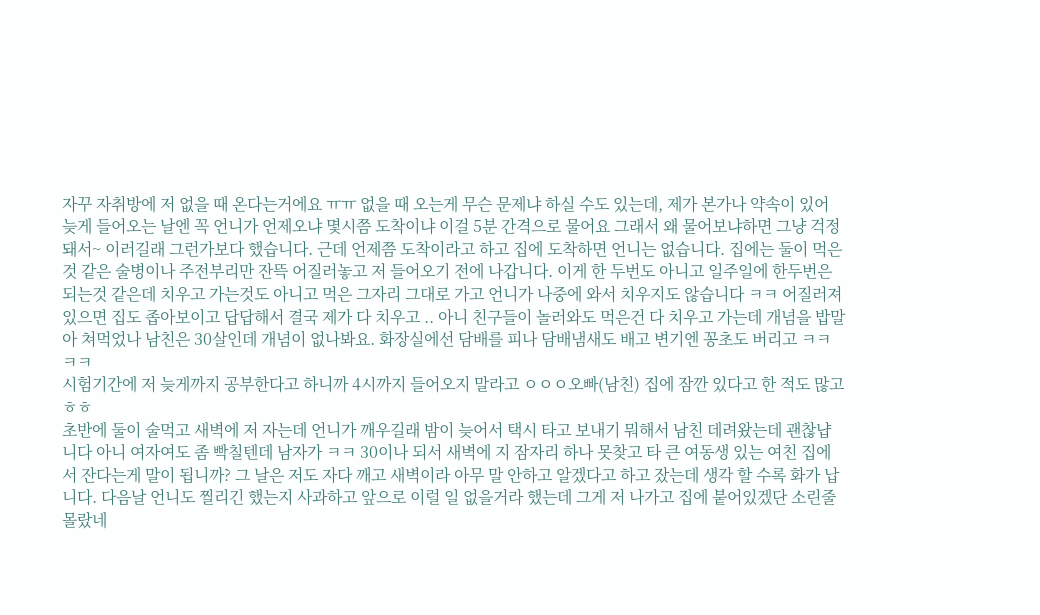자꾸 자취방에 저 없을 때 온다는거에요 ㅠㅠ 없을 때 오는게 무슨 문제냐 하실 수도 있는데, 제가 본가나 약속이 있어 늦게 들어오는 날엔 꼭 언니가 언제오냐 몇시쯤 도착이냐 이걸 5분 간격으로 물어요 그래서 왜 물어보냐하면 그냥 걱정돼서~ 이러길래 그런가보다 했습니다. 근데 언제쯤 도착이라고 하고 집에 도착하면 언니는 없습니다. 집에는 둘이 먹은것 같은 술병이나 주전부리만 잔뜩 어질러놓고 저 들어오기 전에 나갑니다. 이게 한 두번도 아니고 일주일에 한두번은 되는것 같은데 치우고 가는것도 아니고 먹은 그자리 그대로 가고 언니가 나중에 와서 치우지도 않습니다 ㅋㅋ 어질러져 있으면 집도 좁아보이고 답답해서 결국 제가 다 치우고 .. 아니 친구들이 놀러와도 먹은건 다 치우고 가는데 개념을 밥말아 쳐먹었나 남친은 30살인데 개념이 없나봐요. 화장실에선 담배를 피나 담배냄새도 배고 변기엔 꽁초도 버리고 ㅋㅋㅋㅋ
시험기간에 저 늦게까지 공부한다고 하니까 4시까지 들어오지 말라고 ㅇㅇㅇ오빠(남친) 집에 잠깐 있다고 한 적도 많고 ㅎㅎ
초반에 둘이 술먹고 새벽에 저 자는데 언니가 깨우길래 밤이 늦어서 택시 타고 보내기 뭐해서 남친 데려왔는데 괜찮냡니다 아니 여자여도 좀 빡칠텐데 남자가 ㅋㅋ 30이나 되서 새벽에 지 잠자리 하나 못찾고 타 큰 여동생 있는 여친 집에서 잔다는게 말이 됩니까? 그 날은 저도 자다 깨고 새벽이라 아무 말 안하고 알겠다고 하고 잤는데 생각 할 수록 화가 납니다. 다음날 언니도 찔리긴 했는지 사과하고 앞으로 이럴 일 없을거라 했는데 그게 저 나가고 집에 붙어있겠단 소린줄 몰랐네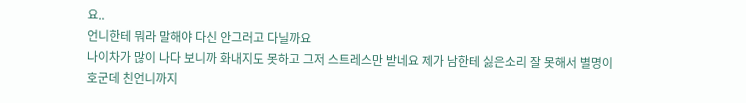요..
언니한테 뭐라 말해야 다신 안그러고 다닐까요
나이차가 많이 나다 보니까 화내지도 못하고 그저 스트레스만 받네요 제가 남한테 싫은소리 잘 못해서 별명이 호군데 친언니까지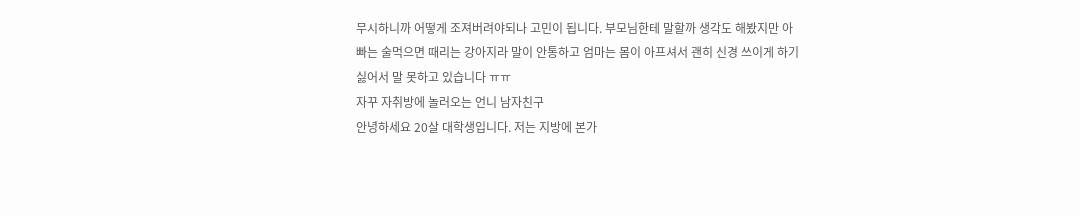무시하니까 어떻게 조져버려야되나 고민이 됩니다. 부모님한테 말할까 생각도 해봤지만 아빠는 술먹으면 때리는 강아지라 말이 안통하고 엄마는 몸이 아프셔서 괜히 신경 쓰이게 하기 싫어서 말 못하고 있습니다 ㅠㅠ
자꾸 자취방에 놀러오는 언니 남자친구
안녕하세요 20살 대학생입니다. 저는 지방에 본가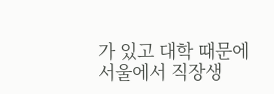가 있고 대학 때문에 서울에서 직장생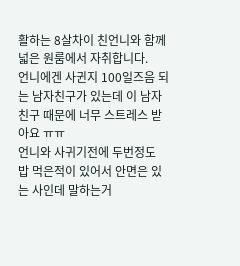활하는 8살차이 친언니와 함께 넓은 원룸에서 자취합니다.
언니에겐 사귄지 100일즈음 되는 남자친구가 있는데 이 남자친구 때문에 너무 스트레스 받아요 ㅠㅠ
언니와 사귀기전에 두번정도 밥 먹은적이 있어서 안면은 있는 사인데 말하는거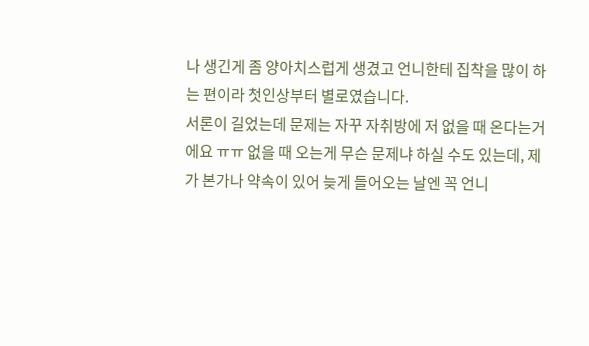나 생긴게 좀 양아치스럽게 생겼고 언니한테 집착을 많이 하는 편이라 첫인상부터 별로였습니다.
서론이 길었는데 문제는 자꾸 자취방에 저 없을 때 온다는거에요 ㅠㅠ 없을 때 오는게 무슨 문제냐 하실 수도 있는데, 제가 본가나 약속이 있어 늦게 들어오는 날엔 꼭 언니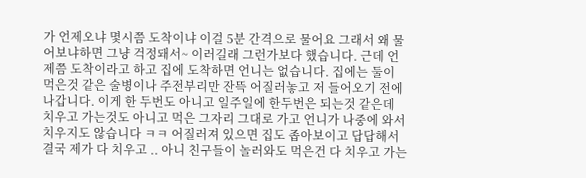가 언제오냐 몇시쯤 도착이냐 이걸 5분 간격으로 물어요 그래서 왜 물어보냐하면 그냥 걱정돼서~ 이러길래 그런가보다 했습니다. 근데 언제쯤 도착이라고 하고 집에 도착하면 언니는 없습니다. 집에는 둘이 먹은것 같은 술병이나 주전부리만 잔뜩 어질러놓고 저 들어오기 전에 나갑니다. 이게 한 두번도 아니고 일주일에 한두번은 되는것 같은데 치우고 가는것도 아니고 먹은 그자리 그대로 가고 언니가 나중에 와서 치우지도 않습니다 ㅋㅋ 어질러져 있으면 집도 좁아보이고 답답해서 결국 제가 다 치우고 .. 아니 친구들이 놀러와도 먹은건 다 치우고 가는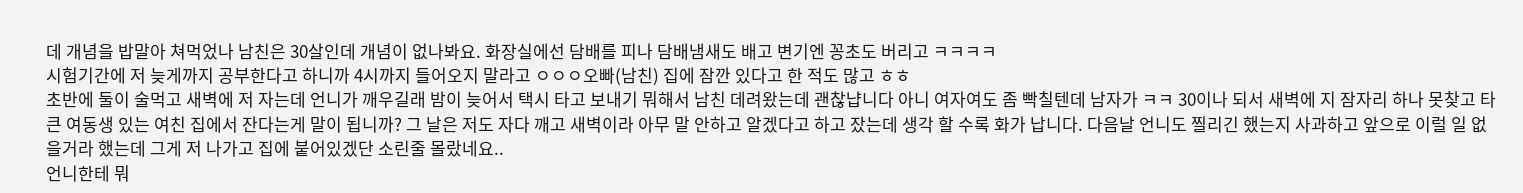데 개념을 밥말아 쳐먹었나 남친은 30살인데 개념이 없나봐요. 화장실에선 담배를 피나 담배냄새도 배고 변기엔 꽁초도 버리고 ㅋㅋㅋㅋ
시험기간에 저 늦게까지 공부한다고 하니까 4시까지 들어오지 말라고 ㅇㅇㅇ오빠(남친) 집에 잠깐 있다고 한 적도 많고 ㅎㅎ
초반에 둘이 술먹고 새벽에 저 자는데 언니가 깨우길래 밤이 늦어서 택시 타고 보내기 뭐해서 남친 데려왔는데 괜찮냡니다 아니 여자여도 좀 빡칠텐데 남자가 ㅋㅋ 30이나 되서 새벽에 지 잠자리 하나 못찾고 타 큰 여동생 있는 여친 집에서 잔다는게 말이 됩니까? 그 날은 저도 자다 깨고 새벽이라 아무 말 안하고 알겠다고 하고 잤는데 생각 할 수록 화가 납니다. 다음날 언니도 찔리긴 했는지 사과하고 앞으로 이럴 일 없을거라 했는데 그게 저 나가고 집에 붙어있겠단 소린줄 몰랐네요..
언니한테 뭐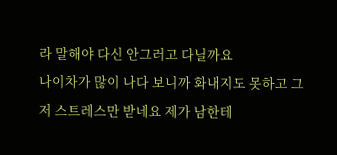라 말해야 다신 안그러고 다닐까요
나이차가 많이 나다 보니까 화내지도 못하고 그저 스트레스만 받네요 제가 남한테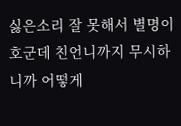싫은소리 잘 못해서 별명이 호군데 친언니까지 무시하니까 어떻게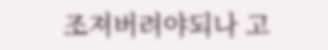조져버려야되나 고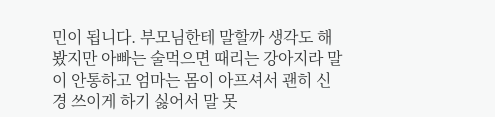민이 됩니다. 부모님한테 말할까 생각도 해봤지만 아빠는 술먹으면 때리는 강아지라 말이 안통하고 엄마는 몸이 아프셔서 괜히 신경 쓰이게 하기 싫어서 말 못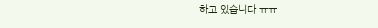하고 있습니다 ㅠㅠ